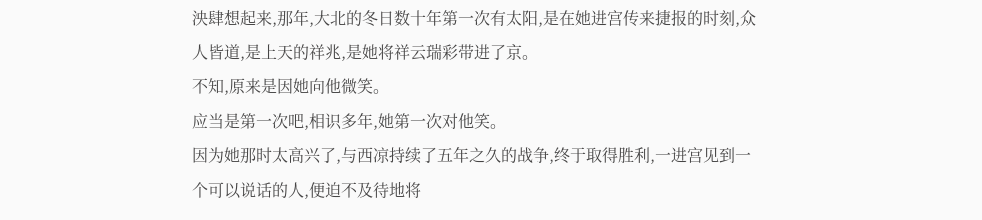泱肆想起来,那年,大北的冬日数十年第一次有太阳,是在她进宫传来捷报的时刻,众人皆道,是上天的祥兆,是她将祥云瑞彩带进了京。
不知,原来是因她向他微笑。
应当是第一次吧,相识多年,她第一次对他笑。
因为她那时太高兴了,与西凉持续了五年之久的战争,终于取得胜利,一进宫见到一个可以说话的人,便迫不及待地将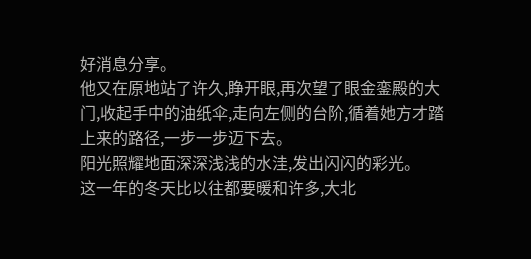好消息分享。
他又在原地站了许久,睁开眼,再次望了眼金銮殿的大门,收起手中的油纸伞,走向左侧的台阶,循着她方才踏上来的路径,一步一步迈下去。
阳光照耀地面深深浅浅的水洼,发出闪闪的彩光。
这一年的冬天比以往都要暖和许多,大北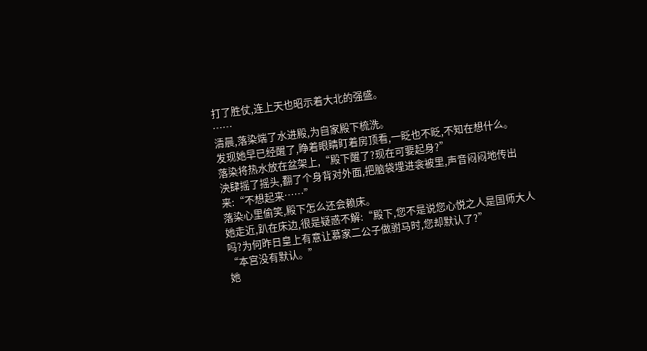打了胜仗,连上天也昭示着大北的强盛。
……
清晨,落染端了水进殿,为自家殿下梳洗。
发现她早已经醒了,睁着眼睛盯着房顶看,一眨也不眨,不知在想什么。
落染将热水放在盆架上,“殿下醒了?现在可要起身?”
泱肆摇了摇头,翻了个身背对外面,把脑袋埋进衾被里,声音闷闷地传出来:“不想起来……”
落染心里偷笑,殿下怎么还会赖床。
她走近,趴在床边,很是疑惑不解:“殿下,您不是说您心悦之人是国师大人吗?为何昨日皇上有意让慕家二公子做驸马时,您却默认了?”
“本宫没有默认。”
她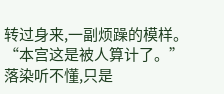转过身来,一副烦躁的模样。
“本宫这是被人算计了。”
落染听不懂,只是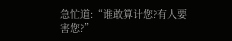急忙道:“谁敢算计您?有人要害您?”